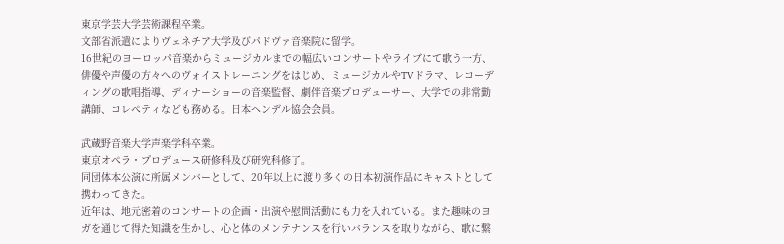東京学芸大学芸術課程卒業。
文部省派遣によりヴェネチア大学及びパドヴァ音楽院に留学。
16世紀のヨーロッパ音楽からミュージカルまでの幅広いコンサートやライブにて歌う一方、俳優や声優の方々へのヴォイストレーニングをはじめ、ミュージカルやTVドラマ、レコーディングの歌唱指導、ディナーショーの音楽監督、劇伴音楽プロデューサー、大学での非常勤講師、コレペティなども務める。日本ヘンデル協会会員。

武蔵野音楽大学声楽学科卒業。
東京オペラ・プロデュース研修科及び研究科修了。
同団体本公演に所属メンバーとして、20年以上に渡り多くの日本初演作品にキャストとして携わってきた。
近年は、地元密着のコンサートの企画・出演や慰問活動にも力を入れている。また趣味のヨガを通じて得た知識を生かし、心と体のメンテナンスを行いバランスを取りながら、歌に繋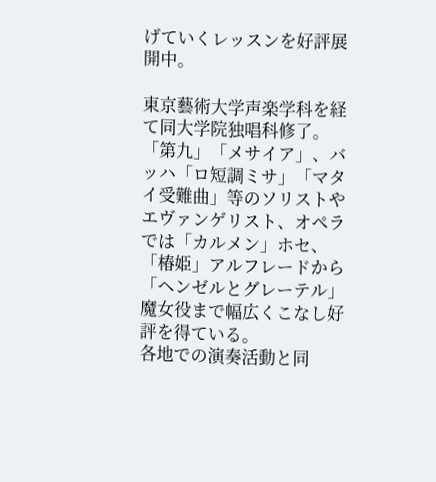げていくレッスンを好評展開中。

東京藝術大学声楽学科を経て同大学院独唱科修了。
「第九」「メサイア」、バッハ「ロ短調ミサ」「マタイ受難曲」等のソリストやエヴァンゲリスト、オペラでは「カルメン」ホセ、「椿姫」アルフレードから「ヘンゼルとグレーテル」魔女役まで幅広くこなし好評を得ている。
各地での演奏活動と同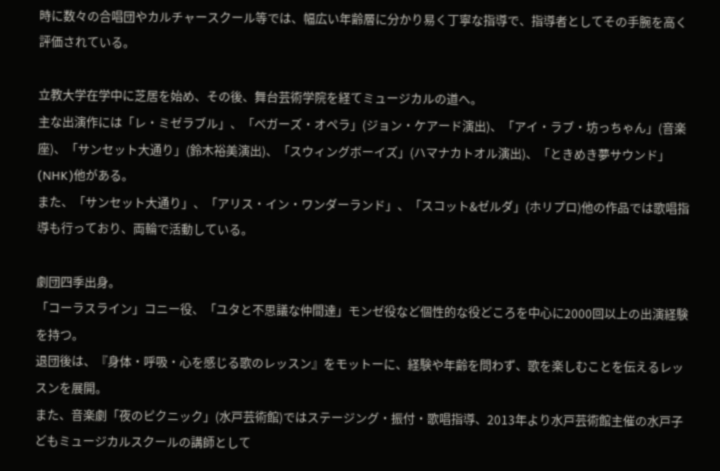時に数々の合唱団やカルチャースクール等では、幅広い年齢層に分かり易く丁寧な指導で、指導者としてその手腕を高く評価されている。

立教大学在学中に芝居を始め、その後、舞台芸術学院を経てミュージカルの道へ。
主な出演作には「レ・ミゼラブル」、「ベガーズ・オペラ」(ジョン・ケアード演出)、「アイ・ラブ・坊っちゃん」(音楽座)、「サンセット大通り」(鈴木裕美演出)、「スウィングボーイズ」(ハマナカトオル演出)、「ときめき夢サウンド」(NHK)他がある。
また、「サンセット大通り」、「アリス・イン・ワンダーランド」、「スコット&ゼルダ」(ホリプロ)他の作品では歌唱指導も行っており、両輪で活動している。

劇団四季出身。
「コーラスライン」コニー役、「ユタと不思議な仲間達」モンゼ役など個性的な役どころを中心に2000回以上の出演経験を持つ。
退団後は、『身体・呼吸・心を感じる歌のレッスン』をモットーに、経験や年齢を問わず、歌を楽しむことを伝えるレッスンを展開。
また、音楽劇「夜のピクニック」(水戸芸術館)ではステージング・振付・歌唱指導、2013年より水戸芸術館主催の水戸子どもミュージカルスクールの講師として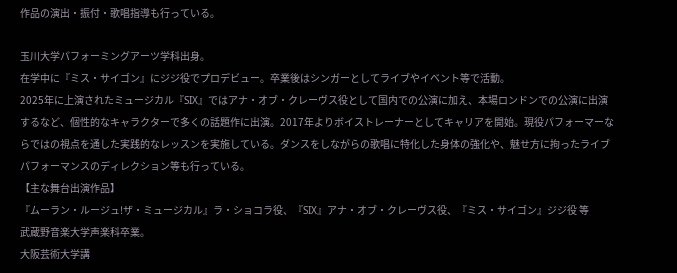作品の演出・振付・歌唱指導も行っている。

玉川大学パフォーミングアーツ学科出身。
在学中に『ミス・サイゴン』にジジ役でプロデビュー。卒業後はシンガーとしてライブやイベント等で活動。
2025年に上演されたミュージカル『SIX』ではアナ・オブ・クレーヴス役として国内での公演に加え、本場ロンドンでの公演に出演するなど、個性的なキャラクターで多くの話題作に出演。2017年よりボイストレーナーとしてキャリアを開始。現役パフォーマーならではの視点を通した実践的なレッスンを実施している。ダンスをしながらの歌唱に特化した身体の強化や、魅せ方に拘ったライブパフォーマンスのディレクション等も行っている。
【主な舞台出演作品】
『ムーラン・ルージュ!ザ・ミュージカル』ラ・ショコラ役、『SIX』アナ・オブ・クレーヴス役、『ミス・サイゴン』ジジ役 等
武蔵野音楽大学声楽科卒業。
大阪芸術大学講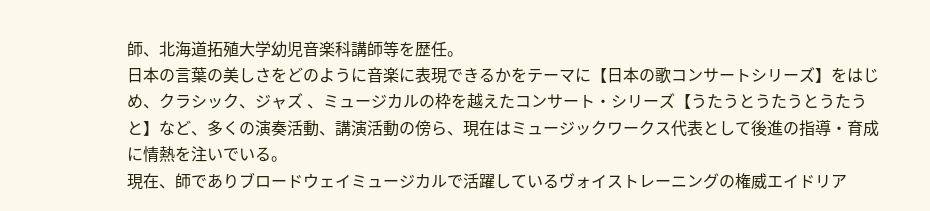師、北海道拓殖大学幼児音楽科講師等を歴任。
日本の言葉の美しさをどのように音楽に表現できるかをテーマに【日本の歌コンサートシリーズ】をはじめ、クラシック、ジャズ 、ミュージカルの枠を越えたコンサート・シリーズ【うたうとうたうとうたうと】など、多くの演奏活動、講演活動の傍ら、現在はミュージックワークス代表として後進の指導・育成に情熱を注いでいる。
現在、師でありブロードウェイミュージカルで活躍しているヴォイストレーニングの権威エイドリア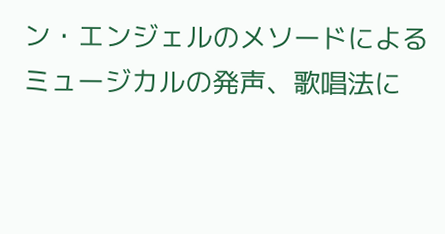ン・エンジェルのメソードによるミュージカルの発声、歌唱法に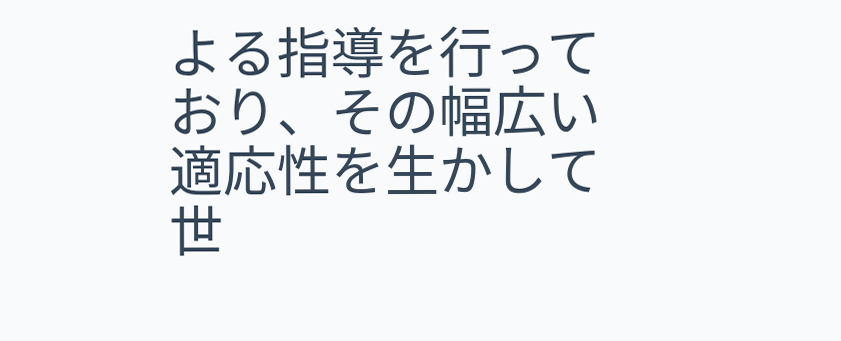よる指導を行っており、その幅広い適応性を生かして 世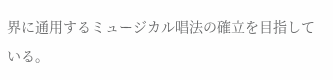界に通用するミュージカル唱法の確立を目指している。